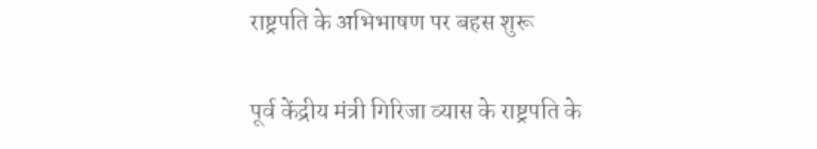राष्ट्रपति के अभिभाषण पर बहस शुरू

पूर्व केंद्रीय मंत्री गिरिजा व्यास के राष्ट्रपति के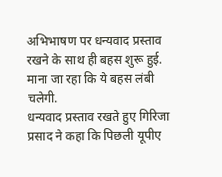अभिभाषण पर धन्यवाद प्रस्ताव रखने के साथ ही बहस शुरू हुई. माना जा रहा कि ये बहस लंबी चलेगी.
धन्यवाद प्रस्ताव रखते हुए गिरिजा प्रसाद ने कहा कि पिछली यूपीए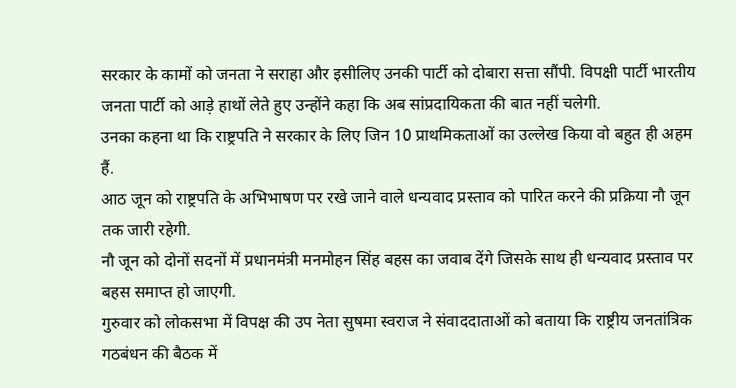सरकार के कामों को जनता ने सराहा और इसीलिए उनकी पार्टी को दोबारा सत्ता सौंपी. विपक्षी पार्टी भारतीय जनता पार्टी को आड़े हाथों लेते हुए उन्होंने कहा कि अब सांप्रदायिकता की बात नहीं चलेगी.
उनका कहना था कि राष्ट्रपति ने सरकार के लिए जिन 10 प्राथमिकताओं का उल्लेख किया वो बहुत ही अहम हैं.
आठ जून को राष्ट्रपति के अभिभाषण पर रखे जाने वाले धन्यवाद प्रस्ताव को पारित करने की प्रक्रिया नौ जून तक जारी रहेगी.
नौ जून को दोनों सदनों में प्रधानमंत्री मनमोहन सिंह बहस का जवाब देंगे जिसके साथ ही धन्यवाद प्रस्ताव पर बहस समाप्त हो जाएगी.
गुरुवार को लोकसभा में विपक्ष की उप नेता सुषमा स्वराज ने संवाददाताओं को बताया कि राष्ट्रीय जनतांत्रिक गठबंधन की बैठक में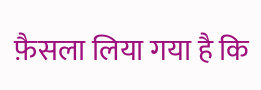फ़ैसला लिया गया है कि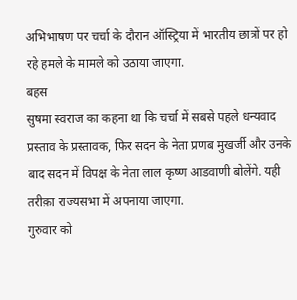अभिभाषण पर चर्चा के दौरान ऑस्ट्रिया में भारतीय छात्रों पर हो रहे हमले के मामले को उठाया जाएगा.
बहस
सुषमा स्वराज का कहना था कि चर्चा में सबसे पहले धन्यवाद प्रस्ताव के प्रस्तावक, फिर सदन के नेता प्रणब मुखर्जी और उनके बाद सदन में विपक्ष के नेता लाल कृष्ण आडवाणी बोलेंगे. यही तरीक़ा राज्यसभा में अपनाया जाएगा.
गुरुवार को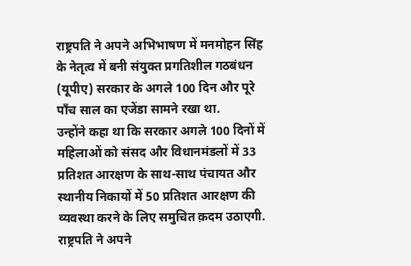राष्ट्रपति ने अपने अभिभाषण में मनमोहन सिंह के नेतृत्व में बनी संयुक्त प्रगतिशील गठबंधन (यूपीए) सरकार के अगले 100 दिन और पूरे पाँच साल का एजेंडा सामने रखा था.
उन्होंने कहा था कि सरकार अगले 100 दिनों में महिलाओं को संसद और विधानमंडलों में 33 प्रतिशत आरक्षण के साथ-साथ पंचायत और स्थानीय निकायों में 50 प्रतिशत आरक्षण की व्यवस्था करने के लिए समुचित क़दम उठाएगी.
राष्ट्रपति ने अपने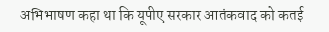अभिभाषण कहा था कि यूपीए सरकार आतंकवाद को कतई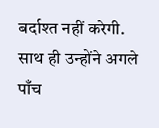बर्दाश्त नहीं करेगी. साथ ही उन्होंने अगले पाँच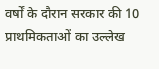वर्षों के दौरान सरकार की 10 प्राथमिकताओं का उल्लेख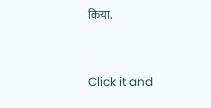किया.


Click it and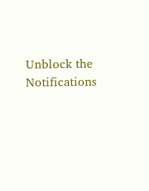Unblock the Notifications